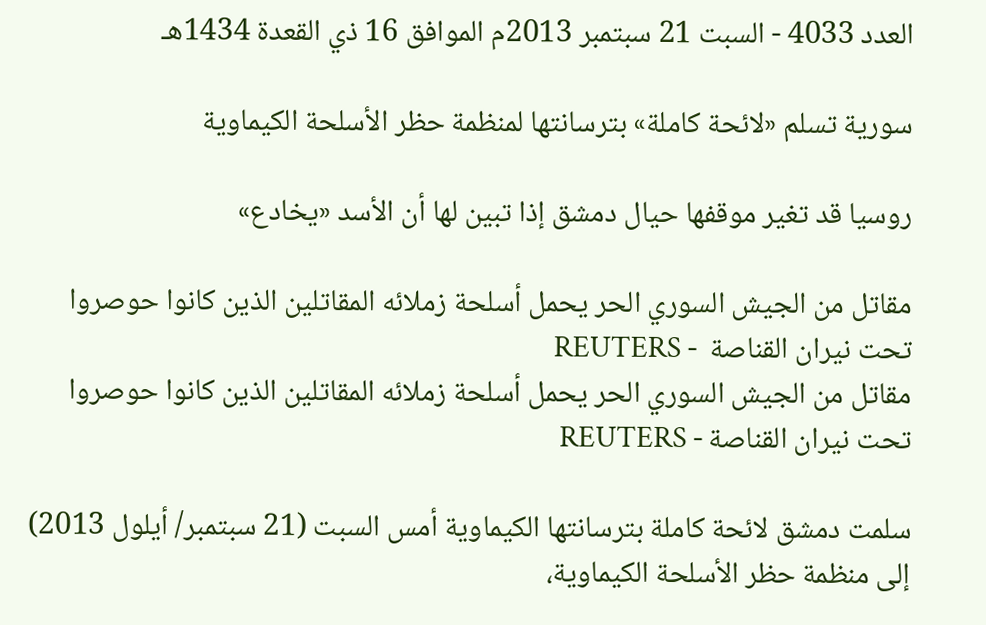العدد 4033 - السبت 21 سبتمبر 2013م الموافق 16 ذي القعدة 1434هـ

سورية تسلم «لائحة كاملة» بترسانتها لمنظمة حظر الأسلحة الكيماوية

روسيا قد تغير موقفها حيال دمشق إذا تبين لها أن الأسد «يخادع»

مقاتل من الجيش السوري الحر يحمل أسلحة زملائه المقاتلين الذين كانوا حوصروا تحت نيران القناصة  - REUTERS
مقاتل من الجيش السوري الحر يحمل أسلحة زملائه المقاتلين الذين كانوا حوصروا تحت نيران القناصة - REUTERS

سلمت دمشق لائحة كاملة بترسانتها الكيماوية أمس السبت (21 سبتمبر/ أيلول 2013) إلى منظمة حظر الأسلحة الكيماوية،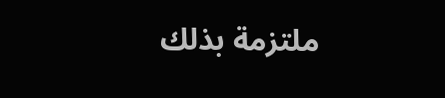ملتزمة بذلك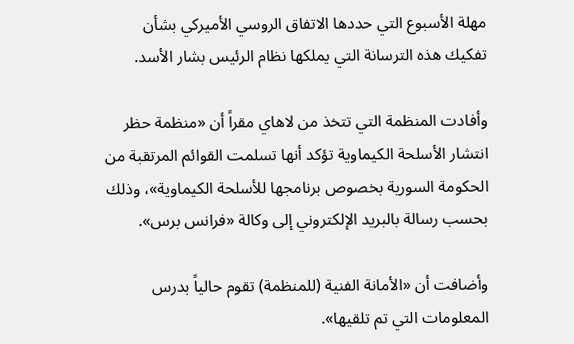مهلة الأسبوع التي حددها الاتفاق الروسي الأميركي بشأن تفكيك هذه الترسانة التي يملكها نظام الرئيس بشار الأسد.

وأفادت المنظمة التي تتخذ من لاهاي مقراً أن «منظمة حظر انتشار الأسلحة الكيماوية تؤكد أنها تسلمت القوائم المرتقبة من الحكومة السورية بخصوص برنامجها للأسلحة الكيماوية»، وذلك بحسب رسالة بالبريد الإلكتروني إلى وكالة «فرانس برس».

وأضافت أن «الأمانة الفنية (للمنظمة) تقوم حالياً بدرس المعلومات التي تم تلقيها».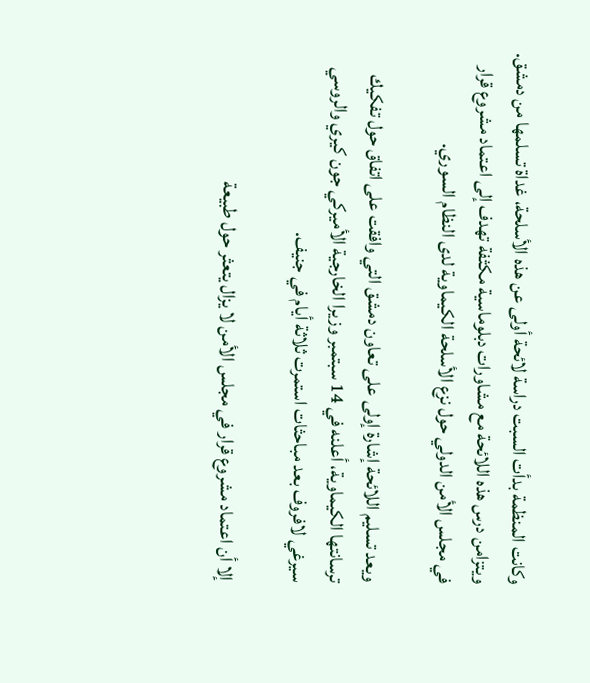وكانت المنظمة بدأت السبت دراسة لائحة أولى عن هذه الأسلحة، غداة تسلمها من دمشق. ويتزامن درس هذه اللائحة مع مشاورات دبلوماسية مكثفة تهدف إلى اعتماد مشروع قرار في مجلس الأمن الدولي حول نزع الأسلحة الكيماوية لدى النظام السوري.

ويعد تسليم اللائحة إشارة إولى على تعاون دمشق التي وافقت على اتفاق حول تفكيك ترسانتها الكيماوية، أعلنه في 14 سبتمبر وزيرا الخارجية الأميركي جون كيري والروسي سيرغي لافروف بعد مباحثات استمرت ثلاثة أيام في جنيف.

إلا أن اعتماد مشروع قرار في مجلس الأمن لا يزال يتعثر حول طبيعة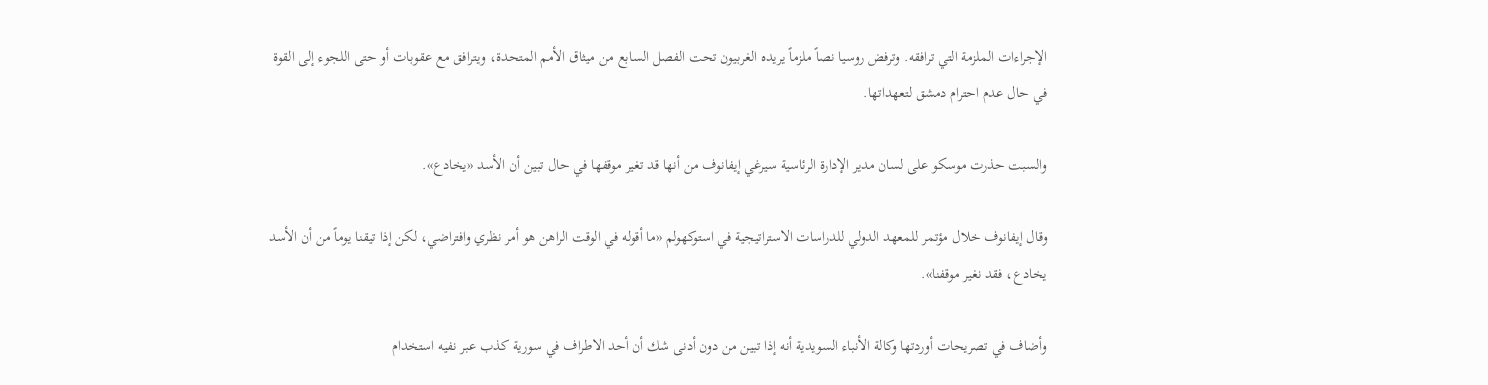الإجراءات الملزمة التي ترافقه. وترفض روسيا نصاً ملزماً يريده الغربيون تحت الفصل السابع من ميثاق الأمم المتحدة، ويترافق مع عقوبات أو حتى اللجوء إلى القوة في حال عدم احترام دمشق لتعهداتها.

والسبت حذرت موسكو على لسان مدير الإدارة الرئاسية سيرغي إيفانوف من أنها قد تغير موقفها في حال تبين أن الأسد «يخادع».

وقال إيفانوف خلال مؤتمر للمعهد الدولي للدراسات الاستراتيجية في استوكهولم «ما أقوله في الوقت الراهن هو أمر نظري وافتراضي، لكن إذا تيقنا يوماً من أن الأسد يخادع، فقد نغير موقفنا».

وأضاف في تصريحات أوردتها وكالة الأنباء السويدية أنه إذا تبين من دون أدنى شك أن أحد الاطراف في سورية كذب عبر نفيه استخدام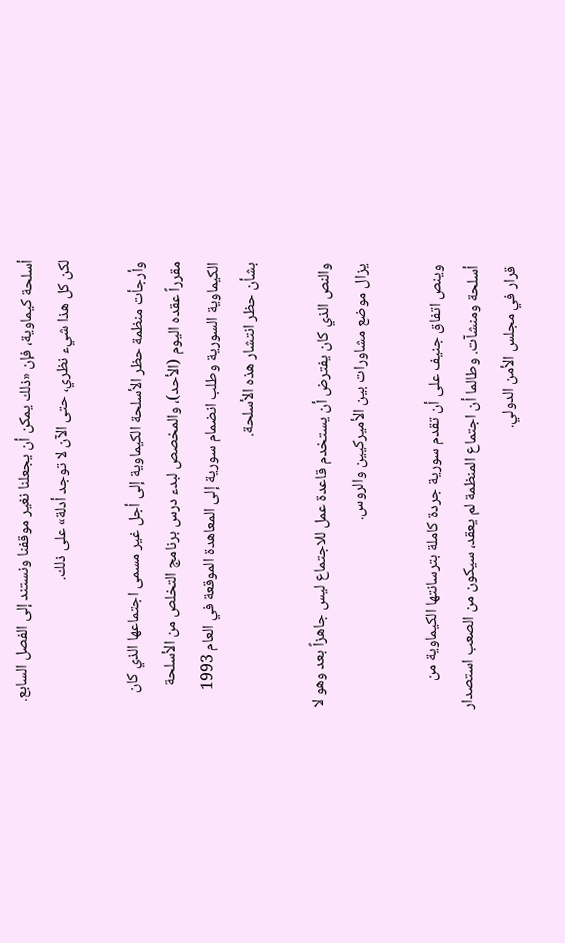أسلحة كيماوية، فإن «ذلك يمكن أن يجعلنا نغير موقفنا ونستند إلى الفصل السابع. لكن كل هذا شيء نظري، حتى الآن لا توجد أدلة» على ذلك.

وأرجأت منظمة حظر الأسلحة الكيماوية إلى أجل غير مسمى اجتماعها الذي كان مقرراً عقده اليوم (الأحد)، والمخصص لبدء درس برنامج التخلص من الأسلحة الكيماوية السورية وطلب انضمام سورية إلى المعاهدة الموقعة في العام 1993 بشأن حظر انتشار هذه الأسلحة.

والنص الذي كان يفترض أن يستخدم قاعدة عمل للاجتماع ليس جاهزاً بعد وهو لا يزال موضع مشاورات بين الأميركيين والروس.

وينص اتفاق جنيف على أن تقدم سورية جردة كاملة بترسانتها الكيماوية من أسلحة ومنشآت. وطالما أن اجتماع المنظمة لم يعقد، سيكون من الصعب استصدار قرار في مجلس الأمن الدولي.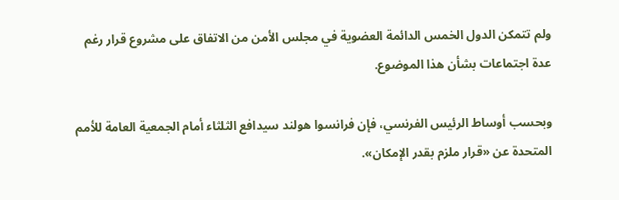ولم تتمكن الدول الخمس الدائمة العضوية في مجلس الأمن من الاتفاق على مشروع قرار رغم عدة اجتماعات بشأن هذا الموضوع.

وبحسب أوساط الرئيس الفرنسي، فإن فرانسوا هولند سيدافع الثلثاء أمام الجمعية العامة للأمم المتحدة عن «قرار ملزم بقدر الإمكان».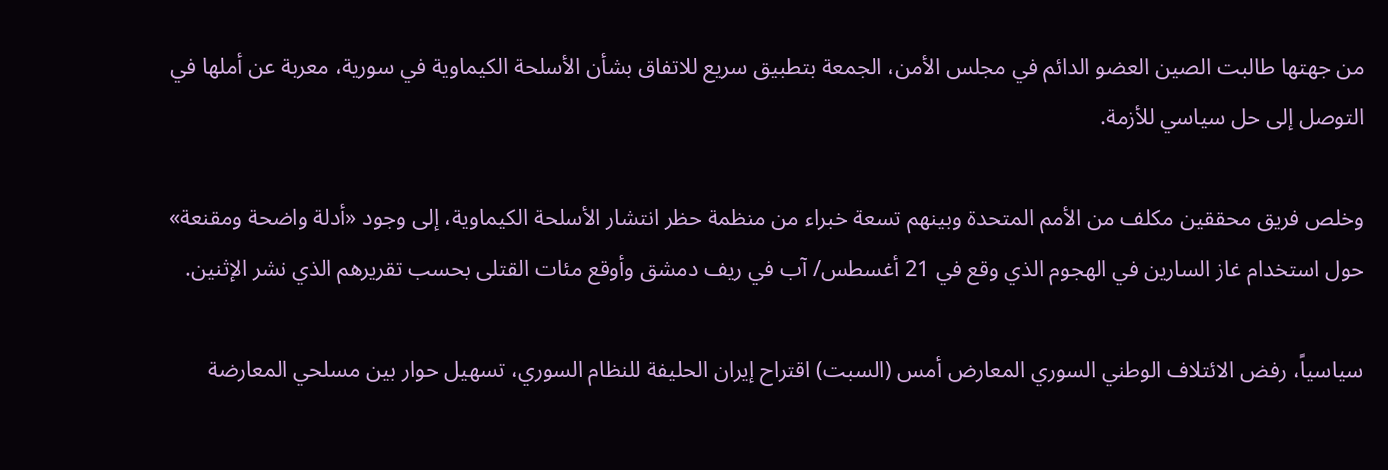من جهتها طالبت الصين العضو الدائم في مجلس الأمن، الجمعة بتطبيق سريع للاتفاق بشأن الأسلحة الكيماوية في سورية، معربة عن أملها في التوصل إلى حل سياسي للأزمة.

وخلص فريق محققين مكلف من الأمم المتحدة وبينهم تسعة خبراء من منظمة حظر انتشار الأسلحة الكيماوية، إلى وجود «أدلة واضحة ومقنعة» حول استخدام غاز السارين في الهجوم الذي وقع في 21 أغسطس/ آب في ريف دمشق وأوقع مئات القتلى بحسب تقريرهم الذي نشر الإثنين.

سياسياً، رفض الائتلاف الوطني السوري المعارض أمس (السبت) اقتراح إيران الحليفة للنظام السوري، تسهيل حوار بين مسلحي المعارضة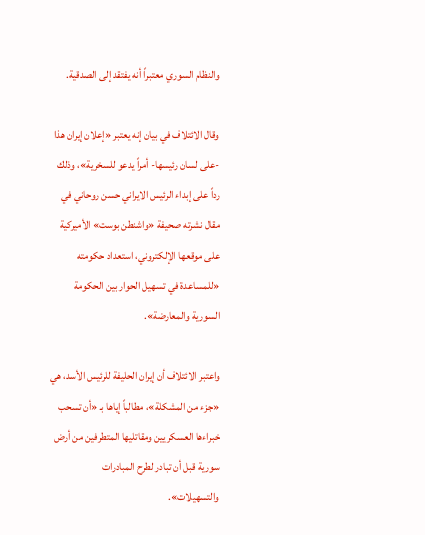والنظام السوري معتبراً أنه يفتقد إلى الصدقية.

وقال الائتلاف في بيان إنه يعتبر «إعلان إيران هذا -على لسان رئيسها- أمراً يدعو للسخرية»، وذلك رداً على إبداء الرئيس الايراني حسن روحاني في مقال نشرته صحيفة «واشنطن بوست» الأميركية على موقعها الإلكتروني، استعداد حكومته «للمساعدة في تسهيل الحوار بين الحكومة السورية والمعارضة».

واعتبر الائتلاف أن إيران الحليفة للرئيس الأسد، هي «جزء من المشكلة»، مطالباً إياها بـ «أن تسحب خبراءها العسكريين ومقاتليها المتطرفين من أرض سورية قبل أن تبادر لطرح المبادرات والتسهيلات».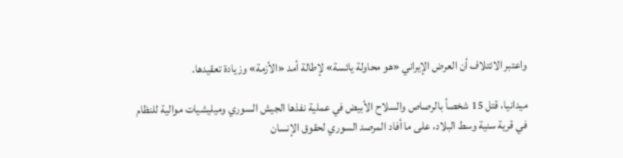واعتبر الائتلاف أن العرض الإيراني «هو محاولة يائسة» لإطالة أمد «الأزمة» وزيادة تعقيدها.

ميدانيا، قتل 15 شخصاً بالرصاص والسلاح الأبيض في عملية نفذها الجيش السوري وميليشيات موالية للنظام في قرية سنية وسط البلاد، على ما أفاد المرصد السوري لحقوق الإنسان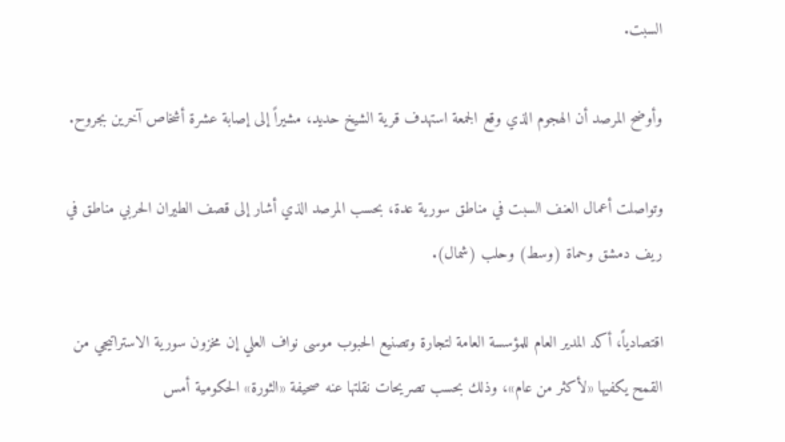السبت.

وأوضح المرصد أن الهجوم الذي وقع الجمعة استهدف قرية الشيخ حديد، مشيراً إلى إصابة عشرة أشخاص آخرين بجروح.

وتواصلت أعمال العنف السبت في مناطق سورية عدة، بحسب المرصد الذي أشار إلى قصف الطيران الحربي مناطق في ريف دمشق وحماة (وسط) وحلب (شمال).

اقتصادياً، أكد المدير العام للمؤسسة العامة لتجارة وتصنيع الحبوب موسى نواف العلي إن مخزون سورية الاستراتيجي من القمح يكفيها «لأكثر من عام»، وذلك بحسب تصريحات نقلتها عنه صحيفة «الثورة» الحكومية أمس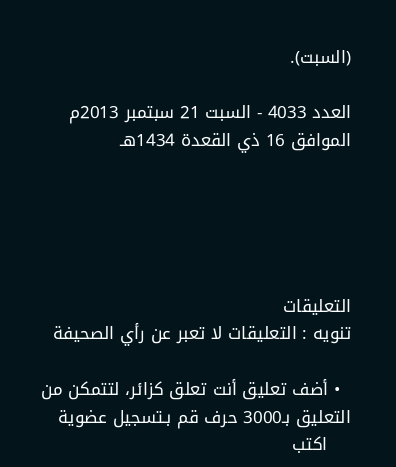(السبت).

العدد 4033 - السبت 21 سبتمبر 2013م الموافق 16 ذي القعدة 1434هـ





التعليقات
تنويه : التعليقات لا تعبر عن رأي الصحيفة

  • أضف تعليق أنت تعلق كزائر، لتتمكن من التعليق بـ3000 حرف قم بـتسجيل عضوية
    اكتب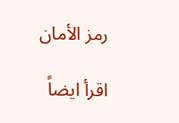رمز الأمان

اقرأ ايضاً